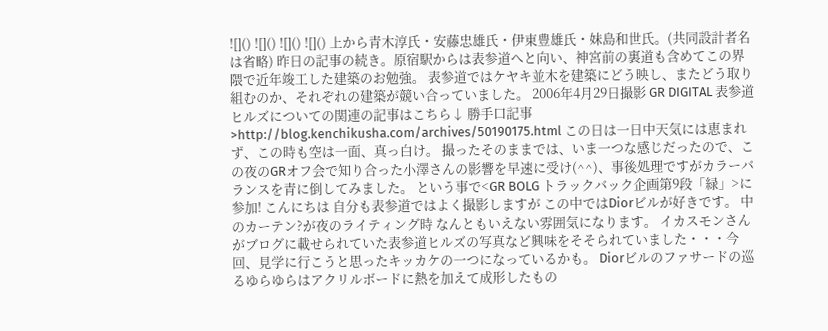![]() ![]() ![]() ![]() 上から青木淳氏・安藤忠雄氏・伊東豊雄氏・妹島和世氏。(共同設計者名は省略) 昨日の記事の続き。原宿駅からは表参道へと向い、神宮前の裏道も含めてこの界隈で近年竣工した建築のお勉強。 表参道ではケヤキ並木を建築にどう映し、またどう取り組むのか、それぞれの建築が競い合っていました。 2006年4月29日撮影 GR DIGITAL 表参道ヒルズについての関連の記事はこちら↓ 勝手口記事>http://blog.kenchikusha.com/archives/50190175.html この日は一日中天気には恵まれず、この時も空は一面、真っ白け。 撮ったそのままでは、いま一つな感じだったので、この夜のGRオフ会で知り合った小澤さんの影響を早速に受け(^^)、事後処理ですがカラーバランスを青に倒してみました。 という事で<GR BOLG トラックバック企画第9段「緑」>に参加! こんにちは 自分も表参道ではよく撮影しますが この中ではDiorビルが好きです。 中のカーテン?が夜のライティング時 なんともいえない雰囲気になります。 イカスモンさんがブログに載せられていた表参道ヒルズの写真など興味をそそられていました・・・今回、見学に行こうと思ったキッカケの一つになっているかも。 Diorビルのファサードの巡るゆらゆらはアクリルボードに熱を加えて成形したもの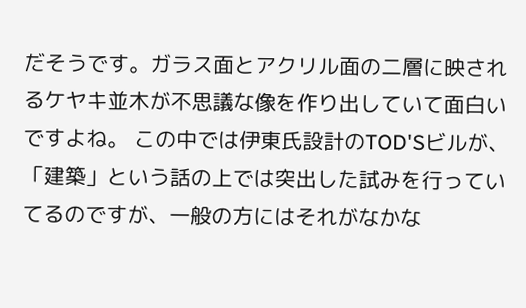だそうです。ガラス面とアクリル面の二層に映されるケヤキ並木が不思議な像を作り出していて面白いですよね。 この中では伊東氏設計のTOD'Sビルが、「建築」という話の上では突出した試みを行っていてるのですが、一般の方にはそれがなかな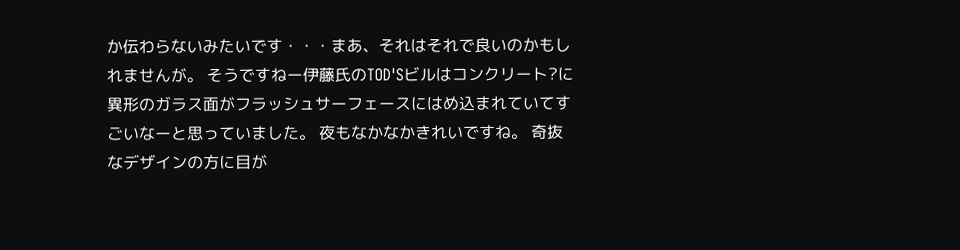か伝わらないみたいです・・・まあ、それはそれで良いのかもしれませんが。 そうですねー伊藤氏のTOD'Sビルはコンクリート?に異形のガラス面がフラッシュサーフェースにはめ込まれていてすごいなーと思っていました。 夜もなかなかきれいですね。 奇抜なデザインの方に目が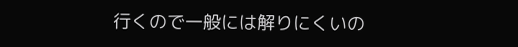行くので一般には解りにくいの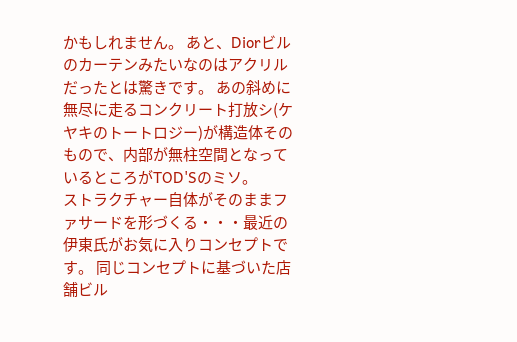かもしれません。 あと、Diorビルのカーテンみたいなのはアクリルだったとは驚きです。 あの斜めに無尽に走るコンクリート打放シ(ケヤキのトートロジー)が構造体そのもので、内部が無柱空間となっているところがTOD'Sのミソ。
ストラクチャー自体がそのままファサードを形づくる・・・最近の伊東氏がお気に入りコンセプトです。 同じコンセプトに基づいた店舗ビル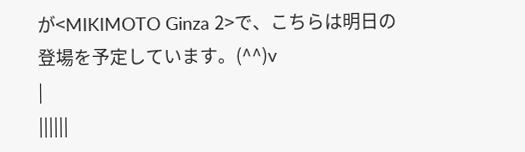が<MIKIMOTO Ginza 2>で、こちらは明日の登場を予定しています。(^^)v
|
||||||